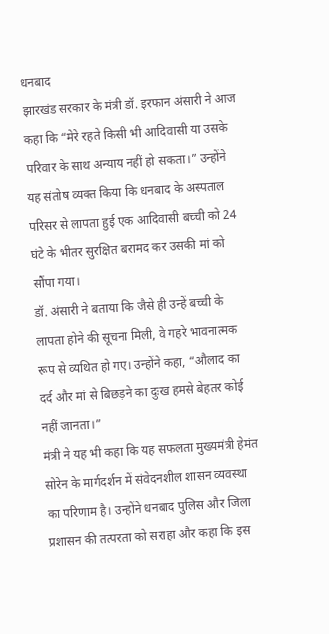धनबाद
झारखंड सरकार के मंत्री डॉ. इरफान अंसारी ने आज कहा कि “मेरे रहते किसी भी आदिवासी या उसके परिवार के साथ अन्याय नहीं हो सकता।” उन्होंने यह संतोष व्यक्त किया कि धनबाद के अस्पताल परिसर से लापता हुई एक आदिवासी बच्ची को 24 घंटे के भीतर सुरक्षित बरामद कर उसकी मां को सौंपा गया।
डॉ. अंसारी ने बताया कि जैसे ही उन्हें बच्ची के लापता होने की सूचना मिली, वे गहरे भावनात्मक रूप से व्यथित हो गए। उन्होंने कहा, “औलाद का दर्द और मां से बिछड़ने का दुःख हमसे बेहतर कोई नहीं जानता।”
मंत्री ने यह भी कहा कि यह सफलता मुख्यमंत्री हेमंत सोरेन के मार्गदर्शन में संवेदनशील शासन व्यवस्था का परिणाम है। उन्होंने धनबाद पुलिस और जिला प्रशासन की तत्परता को सराहा और कहा कि इस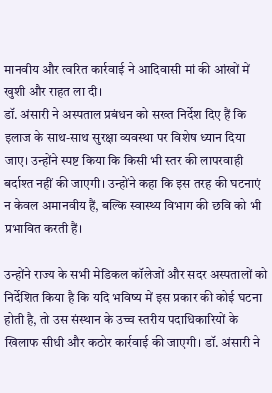मानवीय और त्वरित कार्रवाई ने आदिवासी मां की आंखों में खुशी और राहत ला दी।
डॉ. अंसारी ने अस्पताल प्रबंधन को सख्त निर्देश दिए हैं कि इलाज के साथ-साथ सुरक्षा व्यवस्था पर विशेष ध्यान दिया जाए। उन्होंने स्पष्ट किया कि किसी भी स्तर की लापरवाही बर्दाश्त नहीं की जाएगी। उन्होंने कहा कि इस तरह की घटनाएं न केवल अमानवीय हैं, बल्कि स्वास्थ्य विभाग की छवि को भी प्रभावित करती हैं।

उन्होंने राज्य के सभी मेडिकल कॉलेजों और सदर अस्पतालों को निर्देशित किया है कि यदि भविष्य में इस प्रकार की कोई घटना होती है, तो उस संस्थान के उच्च स्तरीय पदाधिकारियों के खिलाफ सीधी और कठोर कार्रवाई की जाएगी। डॉ. अंसारी ने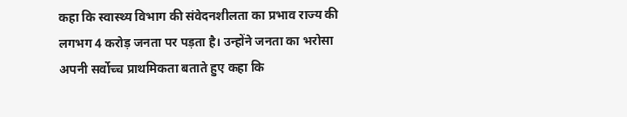कहा कि स्वास्थ्य विभाग की संवेदनशीलता का प्रभाव राज्य की लगभग 4 करोड़ जनता पर पड़ता है। उन्होंने जनता का भरोसा अपनी सर्वोच्च प्राथमिकता बताते हुए कहा कि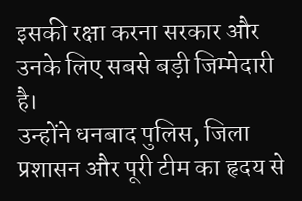इसकी रक्षा करना सरकार और उनके लिए सबसे बड़ी जिम्मेदारी है।
उन्होंने धनबाद पुलिस, जिला प्रशासन और पूरी टीम का हृदय से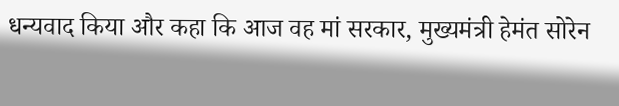धन्यवाद किया और कहा कि आज वह मां सरकार, मुख्यमंत्री हेमंत सोरेन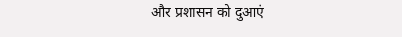और प्रशासन को दुआएं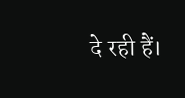दे रही हैं।